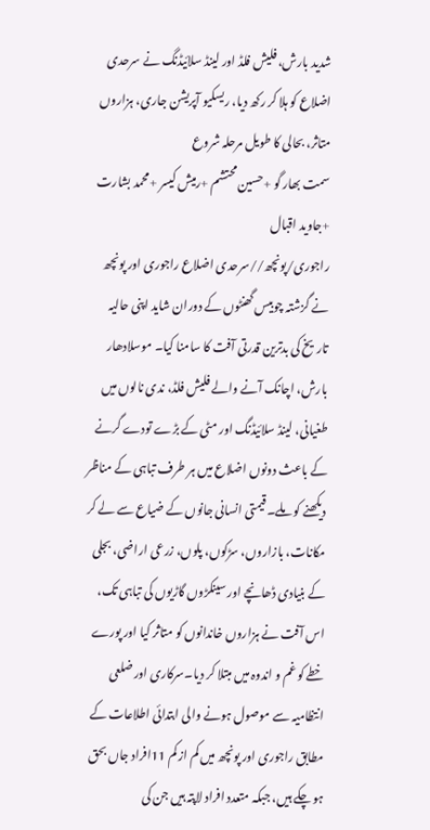شدید بارش، فلیش فلڈ اور لینڈ سلائیڈنگ نے سرحدی اضلاع کو ہلا کر رکھ دیا، ریسکیو آپریشن جاری، ہزاروں متاثر، بحالی کا طویل مرحلہ شروع
سمت بھار گو +حسین محتشم +رمیش کیسر +محمد بشارت +جاوید اقبال
راجوری/پونچھ//سرحدی اضلاع راجوری اور پونچھ نے گزشتہ چوبیس گھنٹوں کے دوران شاید اپنی حالیہ تاریخ کی بدترین قدرتی آفت کا سامنا کیا۔ موسلادھار بارش، اچانک آنے والے فلیش فلڈ، ندی نالوں میں طغیانی، لینڈ سلائیڈنگ اور مٹی کے بڑے تودے گرنے کے باعث دونوں اضلاع میں ہر طرف تباہی کے مناظر دیکھنے کو ملے۔ قیمتی انسانی جانوں کے ضیاع سے لے کر مکانات، بازاروں، سڑکوں، پلوں، زرعی اراضی، بجلی کے بنیادی ڈھانچے اور سینکڑوں گاڑیوں کی تباہی تک، اس آفت نے ہزاروں خاندانوں کو متاثر کیا اور پورے خطے کو غم و اندوہ میں مبتلا کر دیا۔سرکاری اور ضلعی انتظامیہ سے موصول ہونے والی ابتدائی اطلاعات کے مطابق راجوری اور پونچھ میں کم از کم 11افراد جاں بحق ہو چکے ہیں، جبکہ متعدد افراد لاپتہ ہیں جن کی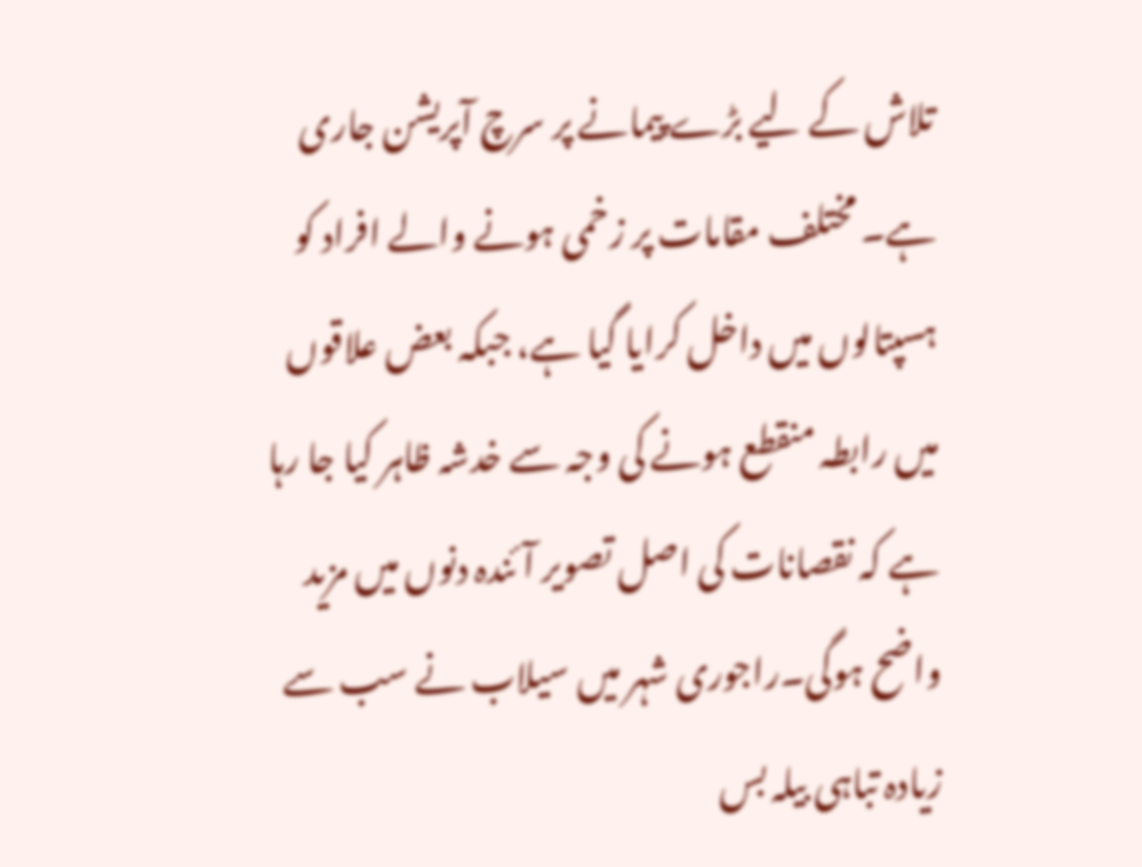تلاش کے لیے بڑے پیمانے پر سرچ آپریشن جاری ہے۔ مختلف مقامات پر زخمی ہونے والے افراد کو ہسپتالوں میں داخل کرایا گیا ہے، جبکہ بعض علاقوں میں رابطہ منقطع ہونے کی وجہ سے خدشہ ظاہر کیا جا رہا ہے کہ نقصانات کی اصل تصویر آئندہ دنوں میں مزید واضح ہوگی۔راجوری شہر میں سیلاب نے سب سے زیادہ تباہی بیلہ بس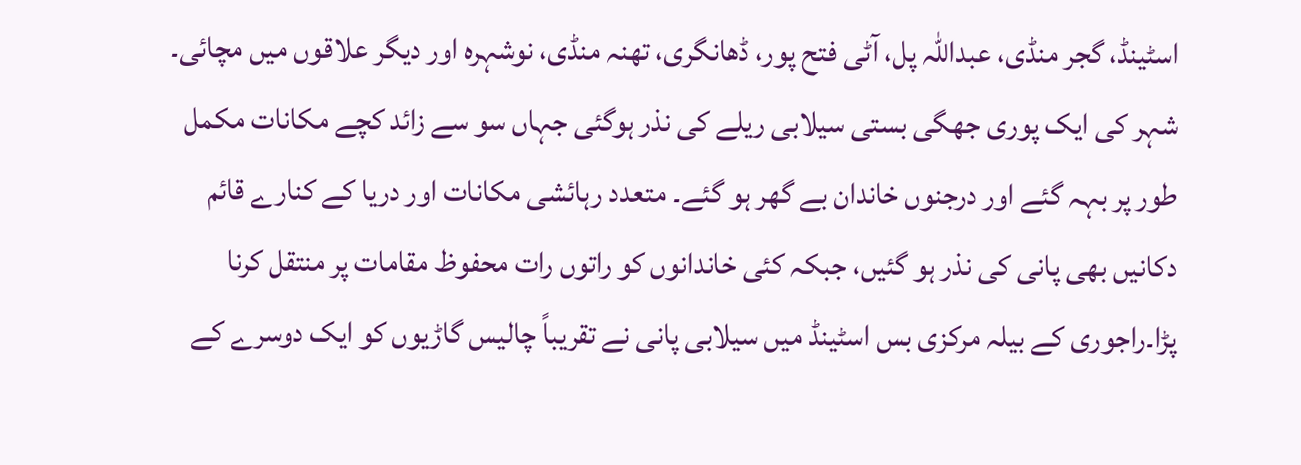اسٹینڈ، گجر منڈی، عبداللہ پل، آٹی فتح پور، ڈھانگری، تھنہ منڈی، نوشہرہ اور دیگر علاقوں میں مچائی۔ شہر کی ایک پوری جھگی بستی سیلابی ریلے کی نذر ہوگئی جہاں سو سے زائد کچے مکانات مکمل طور پر بہہ گئے اور درجنوں خاندان بے گھر ہو گئے۔ متعدد رہائشی مکانات اور دریا کے کنارے قائم دکانیں بھی پانی کی نذر ہو گئیں، جبکہ کئی خاندانوں کو راتوں رات محفوظ مقامات پر منتقل کرنا پڑا۔راجوری کے بیلہ مرکزی بس اسٹینڈ میں سیلابی پانی نے تقریباً چالیس گاڑیوں کو ایک دوسرے کے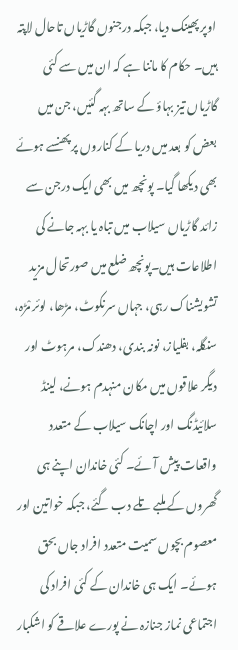اوپر پھینک دیا، جبکہ درجنوں گاڑیاں تاحال لاپتہ ہیں۔ حکام کا ماننا ہے کہ ان میں سے کئی گاڑیاں تیز بہاؤ کے ساتھ بہہ گئیں، جن میں بعض کو بعد میں دریا کے کناروں پر پھنسے ہوئے بھی دیکھا گیا۔ پونچھ میں بھی ایک درجن سے زائد گاڑیاں سیلاب میں تباہ یا بہہ جانے کی اطلاعات ہیں۔پونچھ ضلع میں صورتحال مزید تشویشناک رہی، جہاں سرنکوٹ، مڑھا، لوئر مْڑہ، سنگلہ، بفلیاز، نونہ بندی، دھندک، مرہوٹ اور دیگر علاقوں میں مکان منہدم ہونے، لینڈ سلائیڈنگ اور اچانک سیلاب کے متعدد واقعات پیش آئے۔ کئی خاندان اپنے ہی گھروں کے ملبے تلے دب گئے، جبکہ خواتین اور معصوم بچوں سمیت متعدد افراد جاں بحق ہوئے۔ ایک ہی خاندان کے کئی افراد کی اجتماعی نماز جنازہ نے پورے علاقے کو اشکبار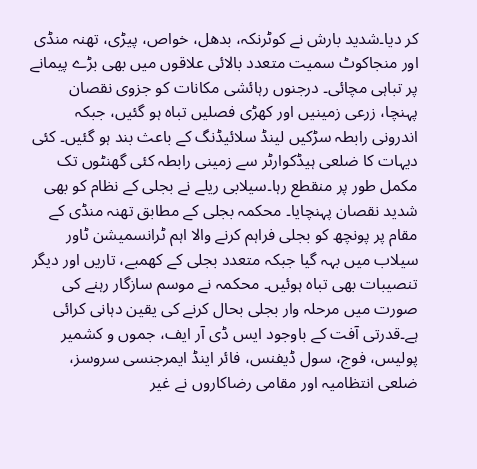کر دیا۔شدید بارش نے کوٹرنکہ، بدھل، خواص، پیڑی، تھنہ منڈی اور منجاکوٹ سمیت متعدد بالائی علاقوں میں بھی بڑے پیمانے پر تباہی مچائی۔ درجنوں رہائشی مکانات کو جزوی نقصان پہنچا، زرعی زمینیں اور کھڑی فصلیں تباہ ہو گئیں، جبکہ اندرونی رابطہ سڑکیں لینڈ سلائیڈنگ کے باعث بند ہو گئیں۔ کئی دیہات کا ضلعی ہیڈکوارٹر سے زمینی رابطہ کئی گھنٹوں تک مکمل طور پر منقطع رہا۔سیلابی ریلے نے بجلی کے نظام کو بھی شدید نقصان پہنچایا۔ محکمہ بجلی کے مطابق تھنہ منڈی کے مقام پر پونچھ کو بجلی فراہم کرنے والا اہم ٹرانسمیشن ٹاور سیلاب میں بہہ گیا جبکہ متعدد بجلی کے کھمبے، تاریں اور دیگر تنصیبات بھی تباہ ہوئیں۔ محکمہ نے موسم سازگار رہنے کی صورت میں مرحلہ وار بجلی بحال کرنے کی یقین دہانی کرائی ہے۔قدرتی آفت کے باوجود ایس ڈی آر ایف، جموں و کشمیر پولیس، فوج، سول ڈیفنس، فائر اینڈ ایمرجنسی سروسز، ضلعی انتظامیہ اور مقامی رضاکاروں نے غیر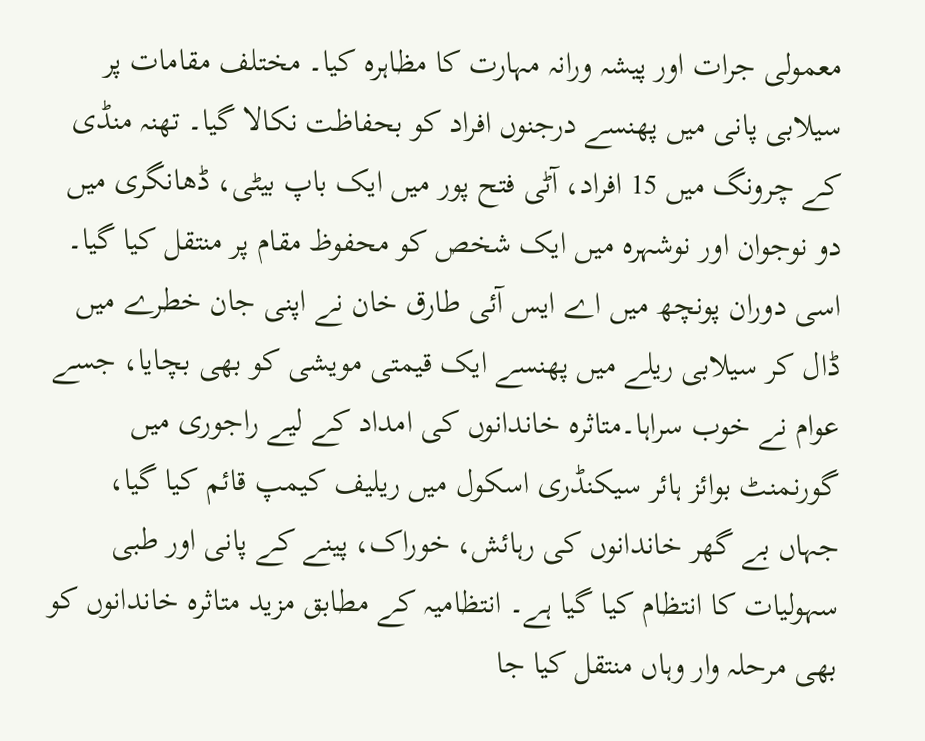معمولی جرات اور پیشہ ورانہ مہارت کا مظاہرہ کیا۔ مختلف مقامات پر سیلابی پانی میں پھنسے درجنوں افراد کو بحفاظت نکالا گیا۔ تھنہ منڈی کے چرونگ میں 15 افراد، آٹی فتح پور میں ایک باپ بیٹی، ڈھانگری میں دو نوجوان اور نوشہرہ میں ایک شخص کو محفوظ مقام پر منتقل کیا گیا۔ اسی دوران پونچھ میں اے ایس آئی طارق خان نے اپنی جان خطرے میں ڈال کر سیلابی ریلے میں پھنسے ایک قیمتی مویشی کو بھی بچایا، جسے عوام نے خوب سراہا۔متاثرہ خاندانوں کی امداد کے لیے راجوری میں گورنمنٹ بوائز ہائر سیکنڈری اسکول میں ریلیف کیمپ قائم کیا گیا، جہاں بے گھر خاندانوں کی رہائش، خوراک، پینے کے پانی اور طبی سہولیات کا انتظام کیا گیا ہے۔ انتظامیہ کے مطابق مزید متاثرہ خاندانوں کو بھی مرحلہ وار وہاں منتقل کیا جا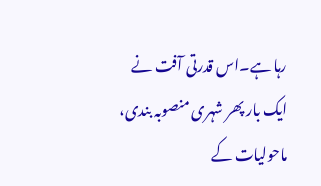رہا ہے۔اس قدرتی آفت نے ایک بار پھر شہری منصوبہ بندی، ماحولیات کے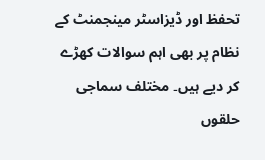تحفظ اور ڈیزاسٹر مینجمنٹ کے نظام پر بھی اہم سوالات کھڑے کر دیے ہیں۔ مختلف سماجی حلقوں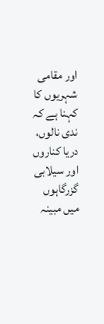اور مقامی شہریوں کا کہنا ہے کہ ندی نالوں، دریا کناروں اور سیلابی گزرگاہوں میں مبینہ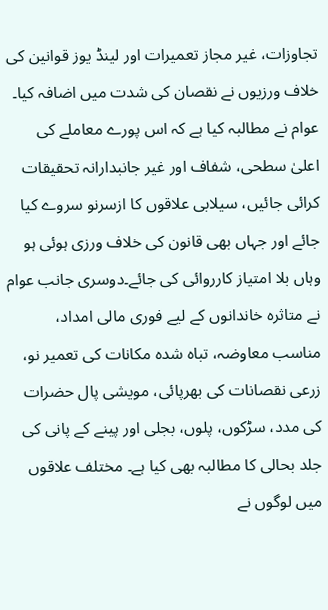تجاوزات، غیر مجاز تعمیرات اور لینڈ یوز قوانین کی خلاف ورزیوں نے نقصان کی شدت میں اضافہ کیا۔ عوام نے مطالبہ کیا ہے کہ اس پورے معاملے کی اعلیٰ سطحی، شفاف اور غیر جانبدارانہ تحقیقات کرائی جائیں، سیلابی علاقوں کا ازسرنو سروے کیا جائے اور جہاں بھی قانون کی خلاف ورزی ہوئی ہو وہاں بلا امتیاز کارروائی کی جائے۔دوسری جانب عوام نے متاثرہ خاندانوں کے لیے فوری مالی امداد، مناسب معاوضہ، تباہ شدہ مکانات کی تعمیر نو، زرعی نقصانات کی بھرپائی، مویشی پال حضرات کی مدد، سڑکوں، پلوں، بجلی اور پینے کے پانی کی جلد بحالی کا مطالبہ بھی کیا ہے۔ مختلف علاقوں میں لوگوں نے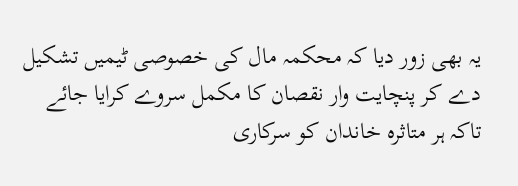یہ بھی زور دیا کہ محکمہ مال کی خصوصی ٹیمیں تشکیل دے کر پنچایت وار نقصان کا مکمل سروے کرایا جائے تاکہ ہر متاثرہ خاندان کو سرکاری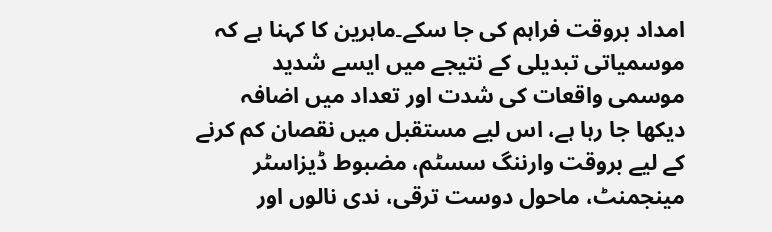امداد بروقت فراہم کی جا سکے۔ماہرین کا کہنا ہے کہ موسمیاتی تبدیلی کے نتیجے میں ایسے شدید موسمی واقعات کی شدت اور تعداد میں اضافہ دیکھا جا رہا ہے، اس لیے مستقبل میں نقصان کم کرنے کے لیے بروقت وارننگ سسٹم، مضبوط ڈیزاسٹر مینجمنٹ، ماحول دوست ترقی، ندی نالوں اور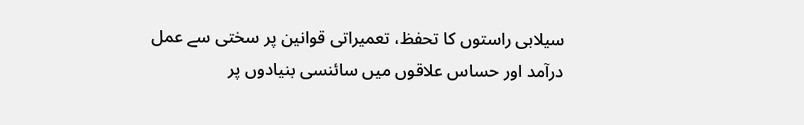سیلابی راستوں کا تحفظ، تعمیراتی قوانین پر سختی سے عمل درآمد اور حساس علاقوں میں سائنسی بنیادوں پر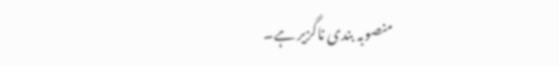منصوبہ بندی ناگزیر ہے۔